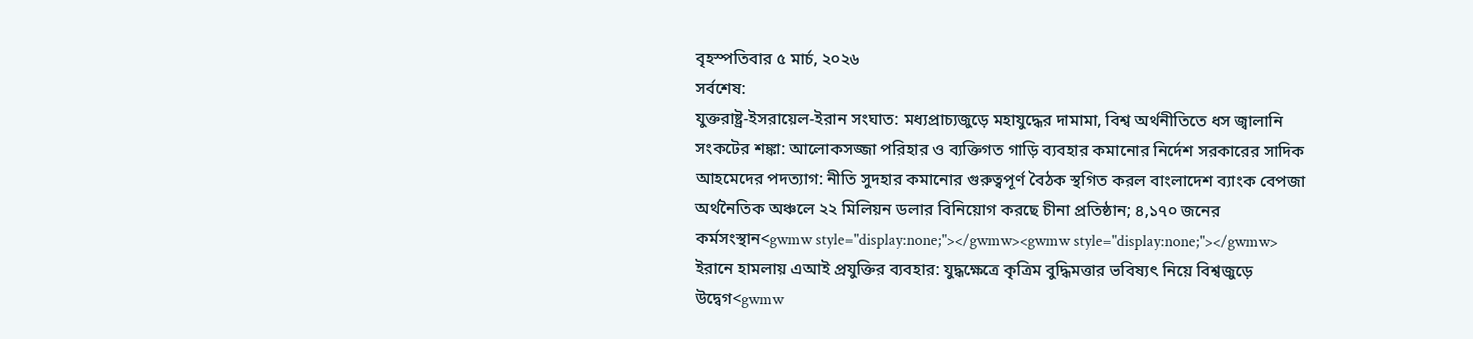বৃহস্পতিবার ৫ মার্চ, ২০২৬
সর্বশেষ:
যুক্তরাষ্ট্র-ইসরায়েল-ইরান সংঘাত: মধ্যপ্রাচ্যজুড়ে মহাযুদ্ধের দামামা, বিশ্ব অর্থনীতিতে ধস জ্বালানি সংকটের শঙ্কা: আলোকসজ্জা পরিহার ও ব্যক্তিগত গাড়ি ব্যবহার কমানোর নির্দেশ সরকারের সাদিক আহমেদের পদত্যাগ: নীতি সুদহার কমানোর গুরুত্বপূর্ণ বৈঠক স্থগিত করল বাংলাদেশ ব্যাংক বেপজা অর্থনৈতিক অঞ্চলে ২২ মিলিয়ন ডলার বিনিয়োগ করছে চীনা প্রতিষ্ঠান; ৪,১৭০ জনের কর্মসংস্থান<gwmw style="display:none;"></gwmw><gwmw style="display:none;"></gwmw> ইরানে হামলায় এআই প্রযুক্তির ব্যবহার: যুদ্ধক্ষেত্রে কৃত্রিম বুদ্ধিমত্তার ভবিষ্যৎ নিয়ে বিশ্বজুড়ে উদ্বেগ<gwmw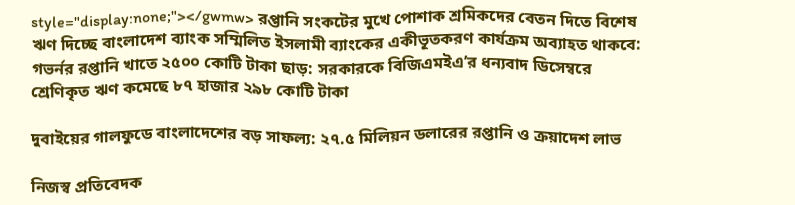style="display:none;"></gwmw> রপ্তানি সংকটের মুখে পোশাক শ্রমিকদের বেতন দিতে বিশেষ ঋণ দিচ্ছে বাংলাদেশ ব্যাংক সম্মিলিত ইসলামী ব্যাংকের একীভূতকরণ কার্যক্রম অব্যাহত থাকবে: গভর্নর রপ্তানি খাতে ২৫০০ কোটি টাকা ছাড়: সরকারকে বিজিএমইএ’র ধন্যবাদ ডিসেম্বরে শ্রেণিকৃত ঋণ কমেছে ৮৭ হাজার ২৯৮ কোটি টাকা

দুবাইয়ের গালফুডে বাংলাদেশের বড় সাফল্য: ২৭.৫ মিলিয়ন ডলারের রপ্তানি ও ক্রয়াদেশ লাভ

নিজস্ব প্রতিবেদক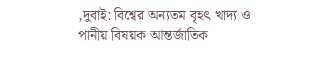,দুবাই: বিশ্বের অন্যতম বৃহৎ খাদ্য ও পানীয় বিষয়ক আন্তর্জাতিক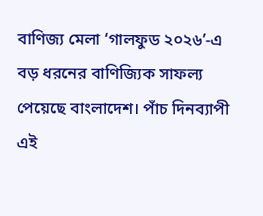বাণিজ্য মেলা ‘গালফুড ২০২৬’-এ বড় ধরনের বাণিজ্যিক সাফল্য পেয়েছে বাংলাদেশ। পাঁচ দিনব্যাপী এই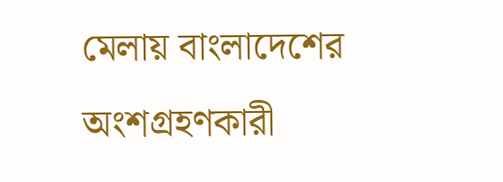মেলায় বাংলাদেশের অংশগ্রহণকারী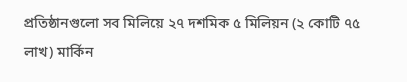প্রতিষ্ঠানগুলো সব মিলিয়ে ২৭ দশমিক ৫ মিলিয়ন (২ কোটি ৭৫ লাখ) মার্কিন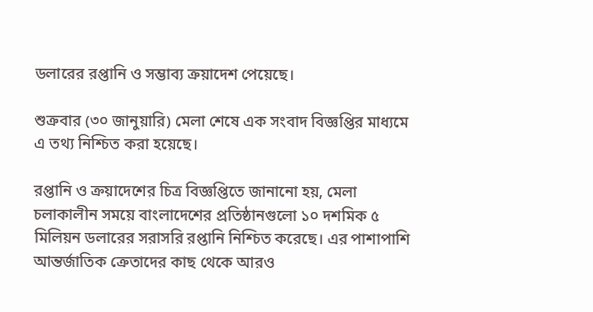ডলারের রপ্তানি ও সম্ভাব্য ক্রয়াদেশ পেয়েছে।

শুক্রবার (৩০ জানুয়ারি) মেলা শেষে এক সংবাদ বিজ্ঞপ্তির মাধ্যমে এ তথ্য নিশ্চিত করা হয়েছে।

রপ্তানি ও ক্রয়াদেশের চিত্র বিজ্ঞপ্তিতে জানানো হয়, মেলা চলাকালীন সময়ে বাংলাদেশের প্রতিষ্ঠানগুলো ১০ দশমিক ৫ মিলিয়ন ডলারের সরাসরি রপ্তানি নিশ্চিত করেছে। এর পাশাপাশি আন্তর্জাতিক ক্রেতাদের কাছ থেকে আরও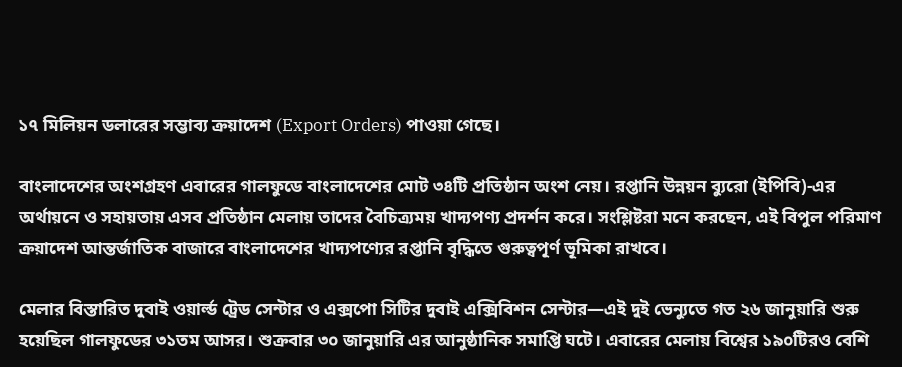১৭ মিলিয়ন ডলারের সম্ভাব্য ক্রয়াদেশ (Export Orders) পাওয়া গেছে।

বাংলাদেশের অংশগ্রহণ এবারের গালফুডে বাংলাদেশের মোট ৩৪টি প্রতিষ্ঠান অংশ নেয়। রপ্তানি উন্নয়ন ব্যুরো (ইপিবি)-এর অর্থায়নে ও সহায়তায় এসব প্রতিষ্ঠান মেলায় তাদের বৈচিত্র্যময় খাদ্যপণ্য প্রদর্শন করে। সংশ্লিষ্টরা মনে করছেন, এই বিপুল পরিমাণ ক্রয়াদেশ আন্তর্জাতিক বাজারে বাংলাদেশের খাদ্যপণ্যের রপ্তানি বৃদ্ধিতে গুরুত্বপূর্ণ ভূমিকা রাখবে।

মেলার বিস্তারিত দুবাই ওয়ার্ল্ড ট্রেড সেন্টার ও এক্সপো সিটির দুবাই এক্সিবিশন সেন্টার—এই দুই ভেন্যুতে গত ২৬ জানুয়ারি শুরু হয়েছিল গালফুডের ৩১তম আসর। শুক্রবার ৩০ জানুয়ারি এর আনুষ্ঠানিক সমাপ্তি ঘটে। এবারের মেলায় বিশ্বের ১৯০টিরও বেশি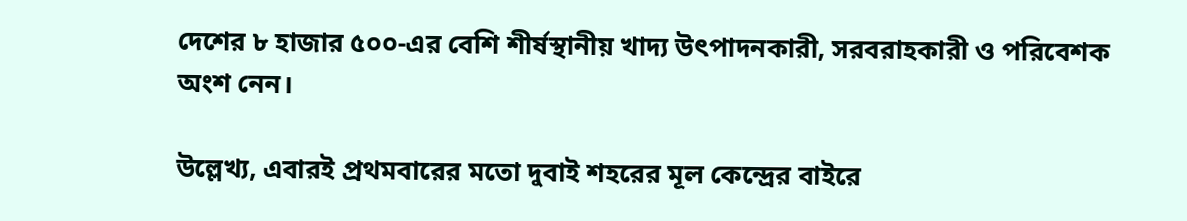দেশের ৮ হাজার ৫০০-এর বেশি শীর্ষস্থানীয় খাদ্য উৎপাদনকারী, সরবরাহকারী ও পরিবেশক অংশ নেন।

উল্লেখ্য, এবারই প্রথমবারের মতো দুবাই শহরের মূল কেন্দ্রের বাইরে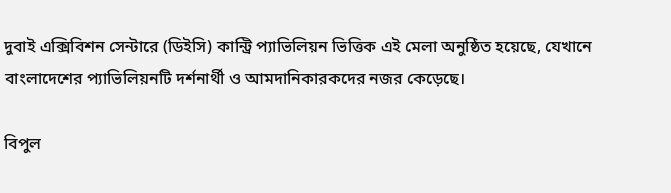দুবাই এক্সিবিশন সেন্টারে (ডিইসি) কান্ট্রি প্যাভিলিয়ন ভিত্তিক এই মেলা অনুষ্ঠিত হয়েছে, যেখানে বাংলাদেশের প্যাভিলিয়নটি দর্শনার্থী ও আমদানিকারকদের নজর কেড়েছে।

বিপুল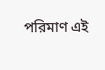পরিমাণ এই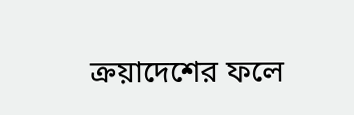ক্রয়াদেশের ফলে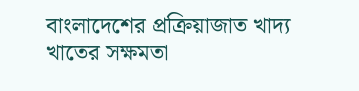বাংলাদেশের প্রক্রিয়াজাত খাদ্য খাতের সক্ষমতা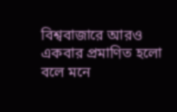বিশ্ববাজারে আরও একবার প্রমাণিত হলো বলে মনে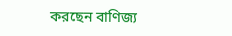করছেন বাণিজ্য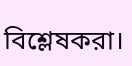বিশ্লেষকরা।